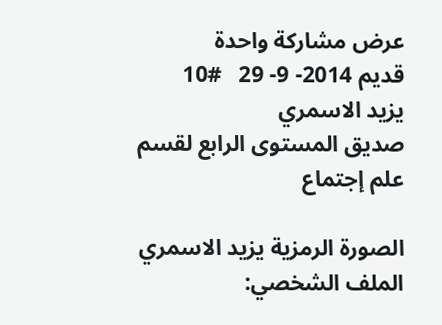عرض مشاركة واحدة
قديم 2014- 9- 29   #10
يزيد الاسمري
صديق المستوى الرابع لقسم علم إجتماع

الصورة الرمزية يزيد الاسمري
الملف الشخصي: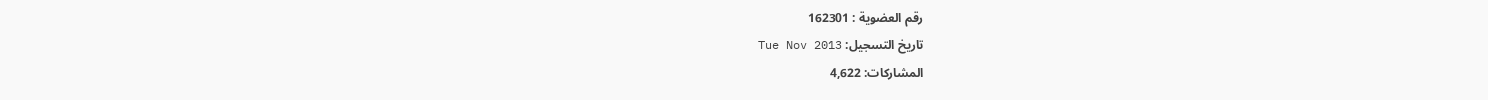رقم العضوية : 162301
تاريخ التسجيل: Tue Nov 2013
المشاركات: 4,622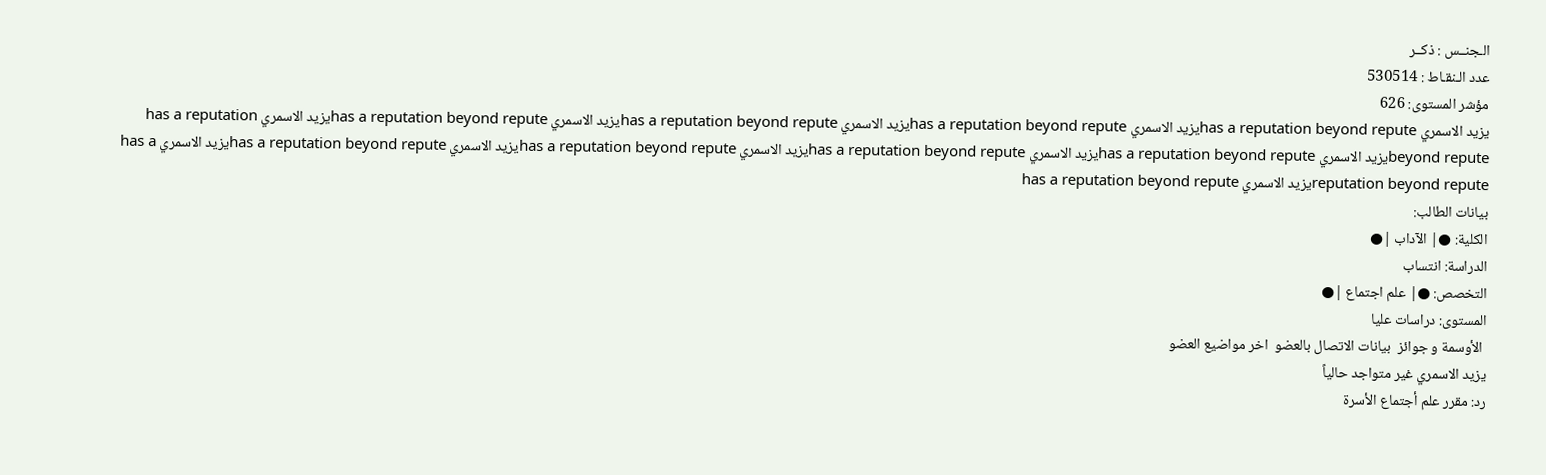الـجنــس : ذكــر
عدد الـنقـاط : 530514
مؤشر المستوى: 626
يزيد الاسمري has a reputation beyond reputeيزيد الاسمري has a reputation beyond reputeيزيد الاسمري has a reputation beyond reputeيزيد الاسمري has a reputation beyond reputeيزيد الاسمري has a reputation beyond reputeيزيد الاسمري has a reputation beyond reputeيزيد الاسمري has a reputation beyond reputeيزيد الاسمري has a reputation beyond reputeيزيد الاسمري has a reputation beyond reputeيزيد الاسمري has a reputation beyond reputeيزيد الاسمري has a reputation beyond repute
بيانات الطالب:
الكلية: ●| الآداب |●
الدراسة: انتساب
التخصص: ●| علم اجتماع |●
المستوى: دراسات عليا
 الأوسمة و جوائز  بيانات الاتصال بالعضو  اخر مواضيع العضو
يزيد الاسمري غير متواجد حالياً
رد: مقرر علم أجتماع الأسرة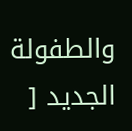والطفولة الجديد [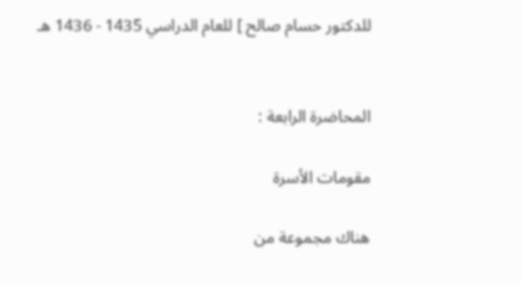للدكتور حسام صالح ] للعام الدراسي 1435 - 1436 هـ


المحاضرة الرابعة :

مقومات الأسرة

هناك مجموعة من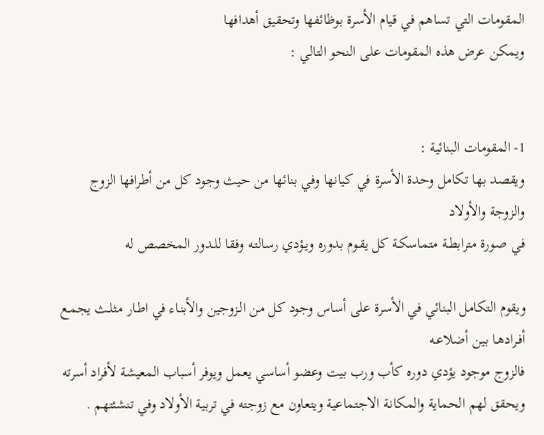المقومات التي تساهم في قيام الأسرة بوظائفها وتحقيق أهدافها
ويمكن عرض هذه المقومات على النحو التالي :


1- المقومات البنائية :
ويقصد بها تكامل وحدة الأسرة في كيانها وفي بنائها من حيث وجود كل من أطرافها الزوج والزوجة والأولاد
في صورة مترابطـة متماسكـة كل يقـوم بدوره ويـؤدي رسالتـه وفقـا للـدور المخصص له

ويقوم التكامل البنائي في الأسرة على أساس وجود كل من الـزوجين والأبنـاء في اطـار مثلـث يجمـع أفـرادهـا بين أضلاعـه
فالزوج موجود يؤدي دوره كأب ورب بيت وعضو أساسي يعمل ويوفر أسباب المعيشة لأفراد أسرته
ويحقق لهم الحماية والمكانـة الاجتماعية ويتعاون مع زوجته في تربية الأولاد وفي تنشئتهم .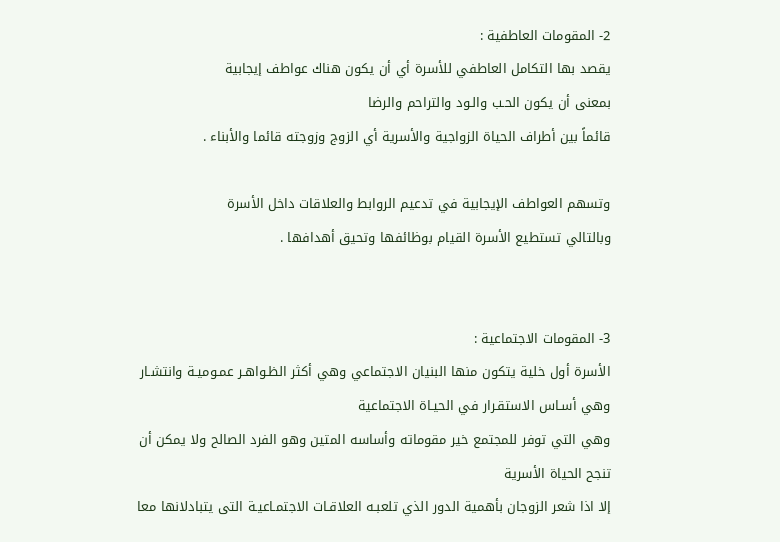2- المقومات العاطفية :
يقصد بها التكامل العاطفي للأسرة أي أن يكون هناك عواطف إيجابية
بمعنى أن يكون الحـب والـود والتراحم والرضا
قائماً بين أطراف الحياة الزواجية والأسرية أي الزوج وزوجته قائما والأبناء .

وتسهم العواطف الإيجابية في تدعيم الروابط والعلاقات داخل الأسرة
وبالتالي تستطيع الأسرة القيام بوظائفها وتحيق أهدافها .


3- المقومات الاجتماعية :
الأسرة أول خلية يتكون منها البنيان الاجتماعي وهي أكثر الظـواهـر عمـوميـة وانتشـار وهي أسـاس الاستقـرار في الحيـاة الاجتماعية
وهي التي توفر للمجتمع خير مقوماته وأساسه المتين وهو الفرد الصالح ولا يمكن أن تنجح الحياة الأسرية
إلا اذا شعر الزوجان بأهمية الدور الذي تلعبـه العلاقـات الاجتمـاعيـة التى يتبادلانها معا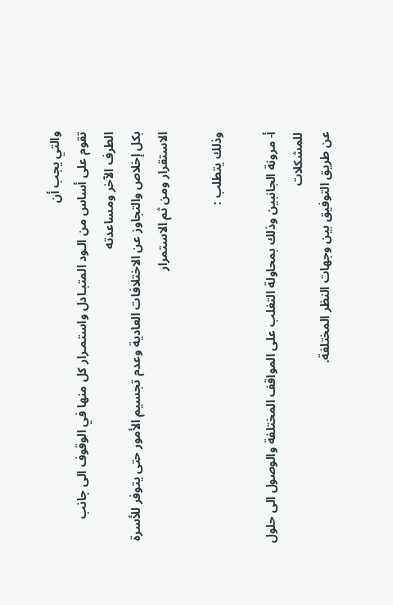والتي يجب أن
تقوم على أساس من الـود المتبـادل واستمـرار كل منها في الوقوف الى جانب الطرف الآخر ومساعدته
بكل إخلاص والتجاوز عن الاختلافات العادية وعدم تجسيم الأمور حتى يتوفر للأسرة الاستقرار ومن ثم الاستمرار

وذلك يتطلب :

أ- مرونة الجانبين وذلك بمحاولة التغلب على المواقف المختلفة والوصول الى حلول للمشكلات
عن طريق التوفيق بين وجهات النظر المختلفة.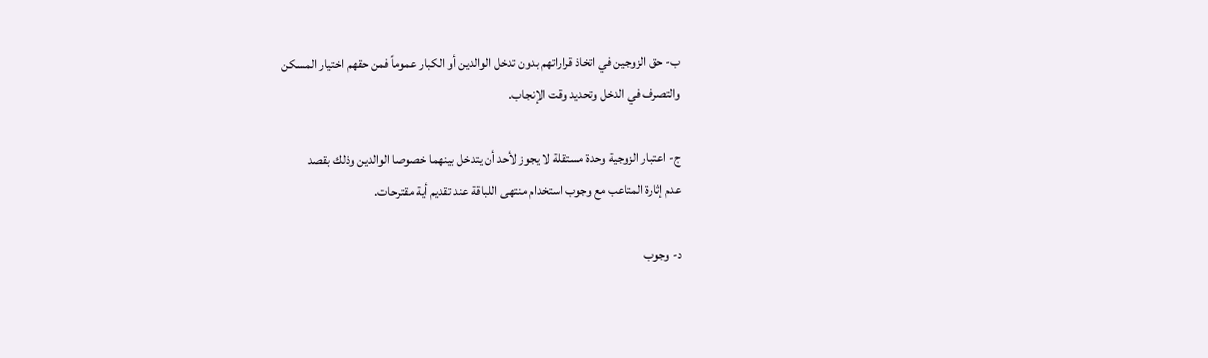ب- حق الزوجين في اتخاذ قراراتهم بدون تدخل الوالدين أو الكبار عموماً فمن حقهم اختيار المسكن
والتصرف في الدخل وتحديد وقت الإنجاب.

ج- اعتبار الزوجية وحدة مستقلة لا يجوز لأحد أن يتدخل بينهما خصوصا الوالدين وذلك بقصد
عدم إثارة المتاعب مع وجوب استخدام منتهى اللباقة عند تقديم أية مقترحات.

د- وجوب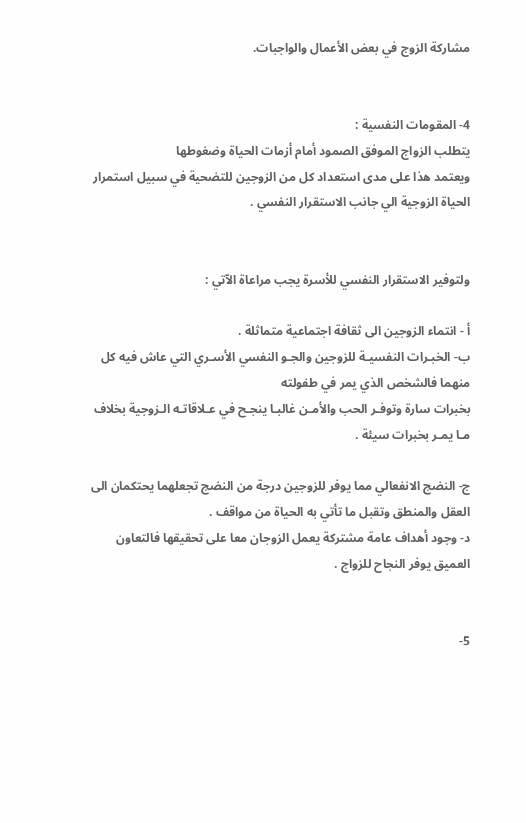مشاركة الزوج في بعض الأعمال والواجبات.


4- المقومات النفسية :
يتطلب الزواج الموفق الصمود أمام أزمات الحياة وضغوطها
ويعتمد هذا على مدى استعداد كل من الزوجين للتضحية في سبيل استمرار الحياة الزوجية الي جانب الاستقرار النفسي .


ولتوفير الاستقرار النفسي للأسرة يجب مراعاة الآتي :

أ - انتماء الزوجين الى ثقافة اجتماعية متماثلة .
ب- الخبـرات النفسيـة للزوجين والجـو النفسي الأسـري التي عاش فيه كل منهما فالشخص الذي يمر في طفولته
بخبرات سارة وتوفـر الحب والأمـن غالبـا ينجـح في عـلاقاتـه الـزوجية بخلاف مـا يمـر بخبرات سيئة .

ج- النضج الانفعالي مما يوفر للزوجين درجة من النضج تجعلهما يحتكمان الى العقل والمنطق وتقبل ما تأتي به الحياة من مواقف .
د- وجود أهداف عامة مشتركة يعمل الزوجان معا على تحقيقها فالتعاون العميق يوفر النجاح للزواج .


5-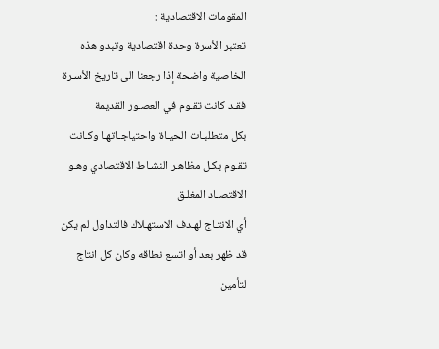المقومات الاقتصادية :
تعتبر الأسرة وحدة اقتصادية وتبدو هذه الخاصية واضحة إذا رجعنا الى تاريخ الأسـرة
فقـد كانت تقـوم في العصـور القديمة
بكل متطلبـات الحيـاة واحتياجـاتهـا وكـانت تقـوم بكـل مظاهـر النشـاط الاقتصادي وهـو الاقتصـاد المغلـق
أي الانتـاج لهـدف الاستهـلاك فالتداول لم يكن قد ظهر بعد أو اتسع نطاقه وكان كل انتاج لتأمين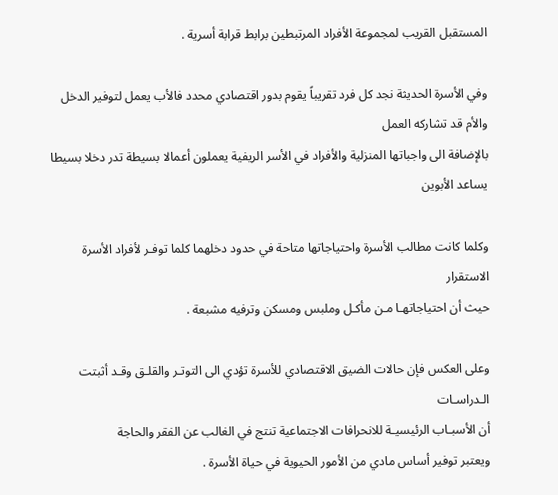المستقبل القريب لمجموعة الأفراد المرتبطين برابط قرابة أسرية .

وفي الأسرة الحديثة نجد كل فرد تقريباً يقوم بدور اقتصادي محدد فالأب يعمل لتوفير الدخل والأم قد تشاركه العمل
بالإضافة الى واجباتها المنزلية والأفراد في الأسر الريفية يعملون أعمالا بسيطة تدر دخلا بسيطا يساعد الأبوين

وكلما كانت مطالب الأسرة واحتياجاتها متاحة في حدود دخلهما كلما توفـر لأفراد الأسرة الاستقرار
حيث أن احتياجاتهـا مـن مأكـل وملبس ومسكن وترفيه مشبعة .

وعلى العكس فإن حالات الضيق الاقتصادي للأسرة تؤدي الى التوتـر والقلـق وقـد أثبتت الـدراسـات
أن الأسبـاب الرئيسيـة للانحرافات الاجتماعية تنتج في الغالب عن الفقر والحاجة
ويعتبر توفير أساس مادي من الأمور الحيوية في حياة الأسرة .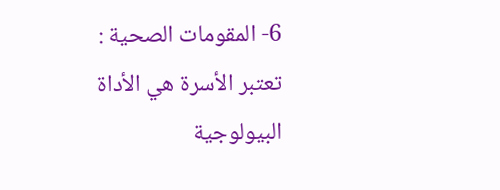6- المقومات الصحية :
تعتبر الأسرة هي الأداة البيولوجية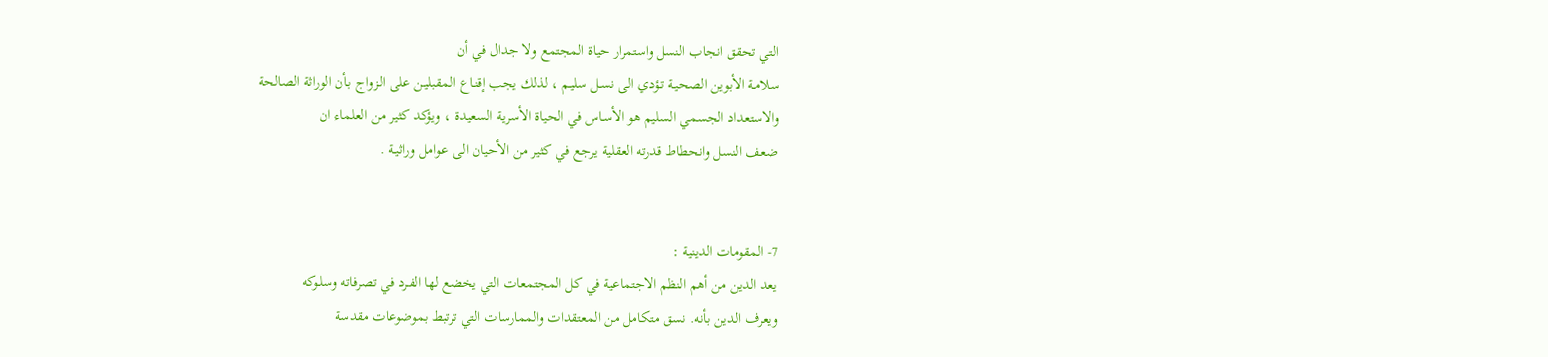التي تحقق انجاب النسل واستمرار حياة المجتمع ولا جدال في أن
سلامـة الأبوين الصحيـة تـؤدي الى نسـل سليـم ، لذلك يجب إقنـاع المقبليـن على الـزواج بـأن الوراثة الصالحة
والاستعداد الجسمي السليم هو الأسـاس في الحياة الأسرية السعيدة ، ويؤكد كثير من العلماء ان
ضعف النسل وانحطاط قدرته العقلية يرجع في كثير من الأحيان الى عـوامل وراثيـة .


7- المقومات الدينية :
يعد الدين من أهم النظم الاجتماعية في كل المجتمعات التي يخضع لها الفـرد في تصرفاته وسلـوكه
ويعرف الدين بأنه. نسق متكامل من المعتقدات والممارسات التي ترتبط بموضوعات مقدسة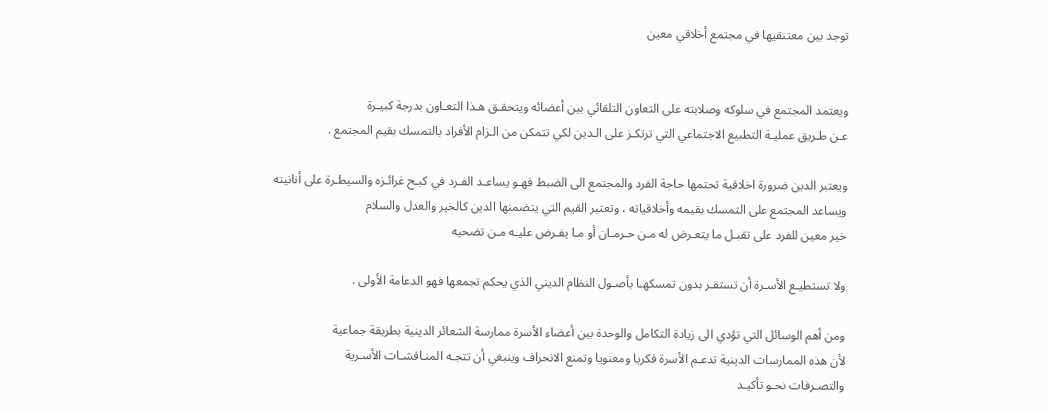توجد بين معتنقيها في مجتمع أخلاقي معين


ويعتمد المجتمع في سلوكه وصلابته على التعاون التلقائي بين أعضائه ويتحقـق هـذا التعـاون بدرجة كبيـرة
عـن طـريق عمليـة التطبيع الاجتماعي التي ترتكـز على الـدين لكي تتمكن من الـزام الأفراد بالتمسك بقيم المجتمع .

ويعتبر الدين ضرورة اخلاقية تحتمها حاجة الفرد والمجتمع الى الضبط فهـو يساعـد الفـرد في كبـح غرائـزه والسيطـرة على أنانيته
ويساعد المجتمع على التمسك بقيمه وأخلاقياته ، وتعتبر القيم التي يتضمنها الدين كالخير والعدل والسلام
خير معين للفرد على تقبـل ما يتعـرض له مـن حـرمـان أو مـا يفـرض عليـه مـن تضحيه

ولا تستطيـع الأسـرة أن تستقـر بدون تمسكهـا بأصـول النظام الديني الذي يحكم تجمعها فهو الدعامة الأولى .

ومن أهم الوسائل التي تؤدي الى زيادة التكامل والوحدة بين أعضاء الأسرة ممارسة الشعائر الدينية بطريقة جماعية
لأن هذه الممارسات الدينية تدعـم الأسرة فكريا ومعنويا وتمنع الانحراف وينبغي أن تتجـه المنـاقشـات الأسـرية
والتصـرفات نحـو تأكيـد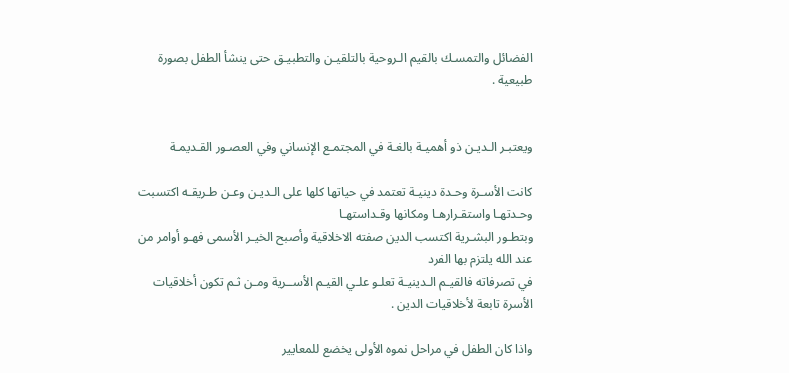الفضائل والتمسـك بالقيم الـروحية بالتلقيـن والتطبيـق حتى ينشأ الطفل بصورة طبيعية .


ويعتبـر الـديـن ذو أهميـة بالغـة في المجتمـع الإنساني وفي العصـور القـديمـة

كانت الأسـرة وحـدة دينيـة تعتمد في حياتها كلها على الـديـن وعـن طـريقـه اكتسبت وحـدتهـا واستقـرارهـا ومكانها وقـداستهـا
وبتطـور البشـرية اكتسب الدين صفته الاخلاقية وأصبح الخيـر الأسمى فهـو أوامر من عند الله يلتزم بها الفرد
في تصرفاته فالقيـم الـدينيـة تعلـو علـي القيـم الأســرية ومـن ثـم تكون أخلاقيات الأسرة تابعة لأخلاقيات الدين .

واذا كان الطفل في مراحل نموه الأولى يخضع للمعايير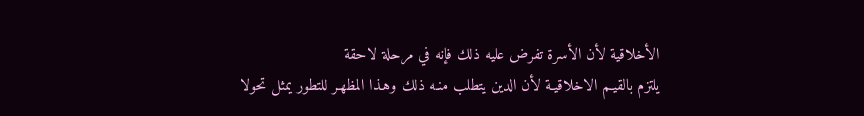الأخلاقية لأن الأسرة تفرض عليه ذلك فإنه في مرحلة لاحقة
يلتزم بالقيـم الاخلاقيـة لأن الدين يتطلب منـه ذلك وهـذا المظهـر للتطور يمثل تحولا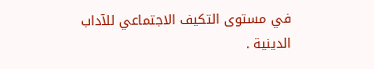في مستوى التكيف الاجتماعي للآداب الدينية .